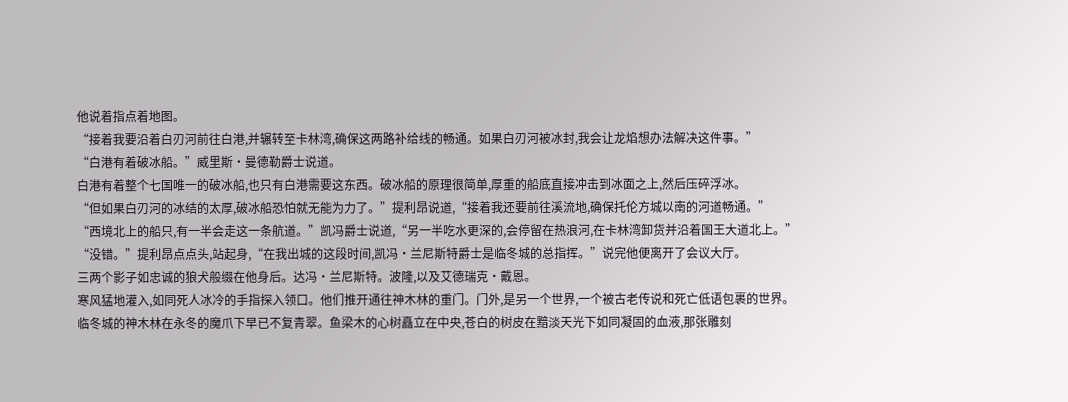他说着指点着地图。
“接着我要沿着白刃河前往白港,并辗转至卡林湾,确保这两路补给线的畅通。如果白刃河被冰封,我会让龙焰想办法解决这件事。”
“白港有着破冰船。”威里斯·曼德勒爵士说道。
白港有着整个七国唯一的破冰船,也只有白港需要这东西。破冰船的原理很简单,厚重的船底直接冲击到冰面之上,然后压碎浮冰。
“但如果白刃河的冰结的太厚,破冰船恐怕就无能为力了。”提利昂说道,“接着我还要前往溪流地,确保托伦方城以南的河道畅通。”
“西境北上的船只,有一半会走这一条航道。”凯冯爵士说道,“另一半吃水更深的,会停留在热浪河,在卡林湾卸货并沿着国王大道北上。”
“没错。”提利昂点点头,站起身,“在我出城的这段时间,凯冯·兰尼斯特爵士是临冬城的总指挥。”说完他便离开了会议大厅。
三两个影子如忠诚的狼犬般缀在他身后。达冯·兰尼斯特。波隆,以及艾德瑞克·戴恩。
寒风猛地灌入,如同死人冰冷的手指探入领口。他们推开通往神木林的重门。门外,是另一个世界,一个被古老传说和死亡低语包裹的世界。
临冬城的神木林在永冬的魔爪下早已不复青翠。鱼梁木的心树矗立在中央,苍白的树皮在黯淡天光下如同凝固的血液,那张雕刻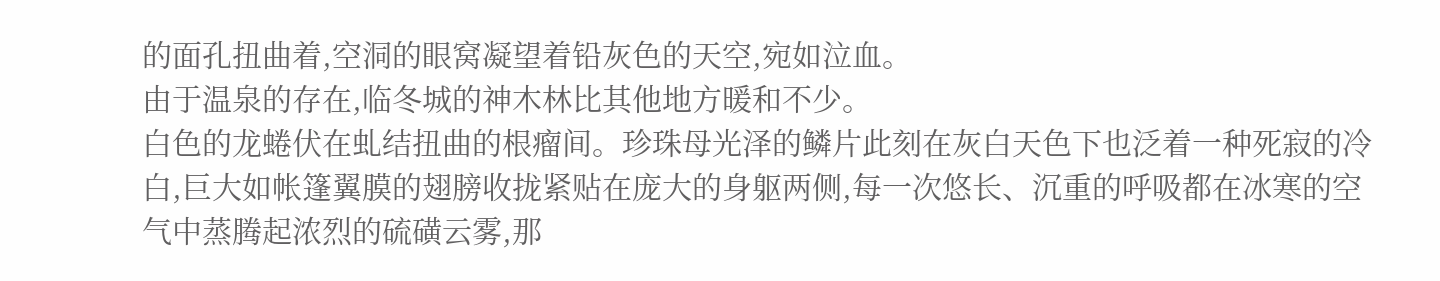的面孔扭曲着,空洞的眼窝凝望着铅灰色的天空,宛如泣血。
由于温泉的存在,临冬城的神木林比其他地方暖和不少。
白色的龙蜷伏在虬结扭曲的根瘤间。珍珠母光泽的鳞片此刻在灰白天色下也泛着一种死寂的冷白,巨大如帐篷翼膜的翅膀收拢紧贴在庞大的身躯两侧,每一次悠长、沉重的呼吸都在冰寒的空气中蒸腾起浓烈的硫磺云雾,那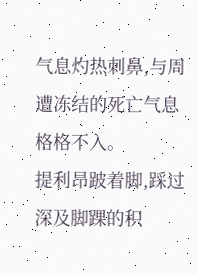气息灼热刺鼻,与周遭冻结的死亡气息格格不入。
提利昂跛着脚,踩过深及脚踝的积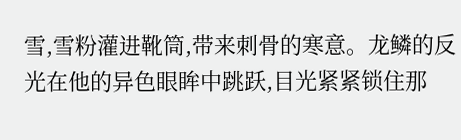雪,雪粉灌进靴筒,带来刺骨的寒意。龙鳞的反光在他的异色眼眸中跳跃,目光紧紧锁住那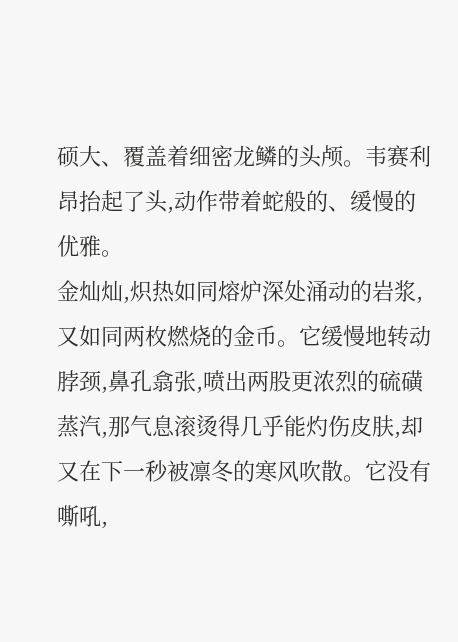硕大、覆盖着细密龙鳞的头颅。韦赛利昂抬起了头,动作带着蛇般的、缓慢的优雅。
金灿灿,炽热如同熔炉深处涌动的岩浆,又如同两枚燃烧的金币。它缓慢地转动脖颈,鼻孔翕张,喷出两股更浓烈的硫磺蒸汽,那气息滚烫得几乎能灼伤皮肤,却又在下一秒被凛冬的寒风吹散。它没有嘶吼,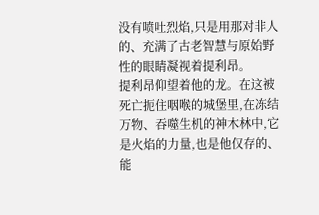没有喷吐烈焰,只是用那对非人的、充满了古老智慧与原始野性的眼睛凝视着提利昂。
提利昂仰望着他的龙。在这被死亡扼住咽喉的城堡里,在冻结万物、吞噬生机的神木林中,它是火焰的力量,也是他仅存的、能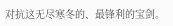对抗这无尽寒冬的、最锋利的宝剑。